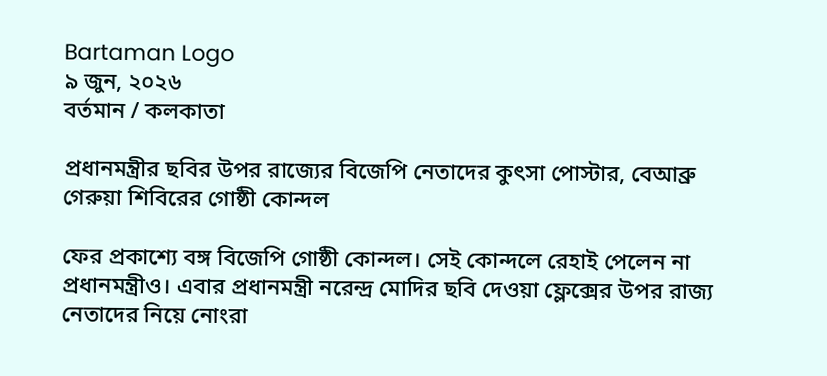Bartaman Logo
৯ জুন, ২০২৬
বর্তমান / কলকাতা

প্রধানমন্ত্রীর ছবির উপর রাজ্যের বিজেপি নেতাদের কুৎসা পোস্টার, বেআব্রু গেরুয়া শিবিরের গোষ্ঠী কোন্দল

ফের প্রকাশ্যে বঙ্গ বিজেপি গোষ্ঠী কোন্দল। সেই কোন্দলে রেহাই পেলেন না প্রধানমন্ত্রীও। এবার প্রধানমন্ত্রী নরেন্দ্র মোদির ছবি দেওয়া ফ্লেক্সের উপর রাজ্য নেতাদের নিয়ে নোংরা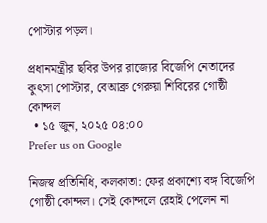পোস্টার পড়ল।

প্রধানমন্ত্রীর ছবির উপর রাজ্যের বিজেপি নেতাদের কুৎসা পোস্টার, বেআব্রু গেরুয়া শিবিরের গোষ্ঠী কোন্দল
  • ১৫ জুন, ২০২৫ ০৪:০০
Prefer us on Google

নিজস্ব প্রতিনিধি, কলকাতা: ফের প্রকাশ্যে বঙ্গ বিজেপি গোষ্ঠী কোন্দল। সেই কোন্দলে রেহাই পেলেন না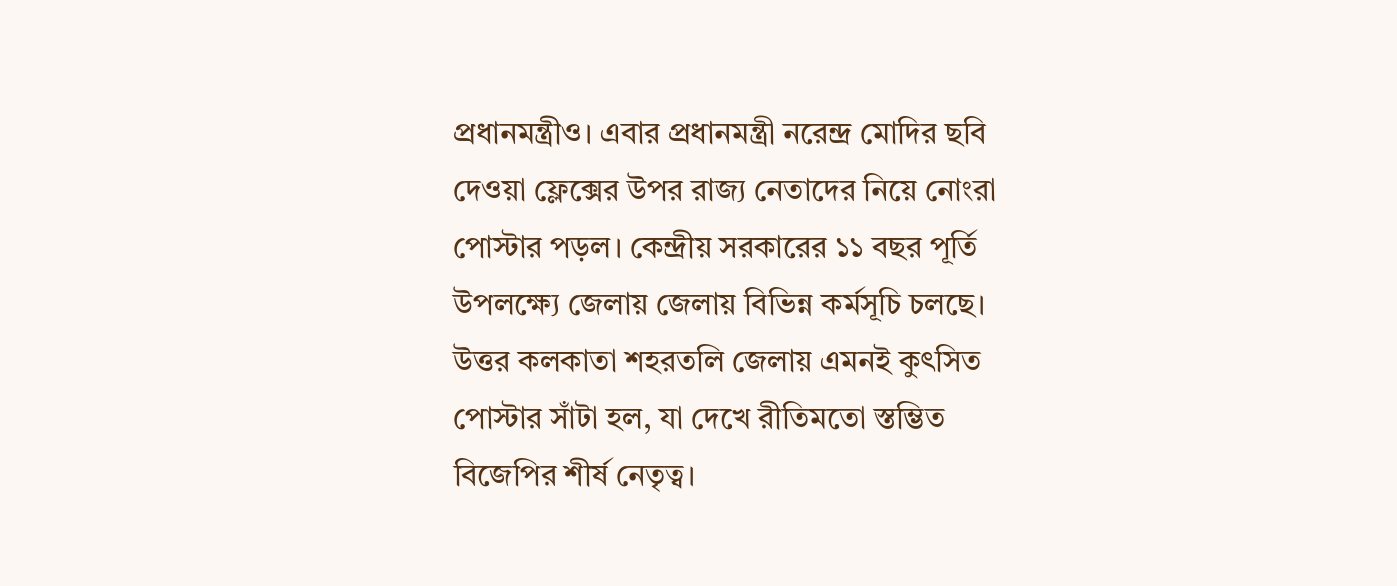প্রধানমন্ত্রীও। এবার প্রধানমন্ত্রী নরেন্দ্র মোদির ছবি দেওয়া ফ্লেক্সের উপর রাজ্য নেতাদের নিয়ে নোংরা পোস্টার পড়ল। কেন্দ্রীয় সরকারের ১১ বছর পূর্তি উপলক্ষ্যে জেলায় জেলায় বিভিন্ন কর্মসূচি চলছে। উত্তর কলকাতা শহরতলি জেলায় এমনই কুৎসিত পোস্টার সাঁটা হল, যা দেখে রীতিমতো স্তম্ভিত বিজেপির শীর্ষ নেতৃত্ব।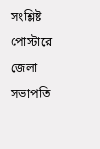সংশ্লিষ্ট পোস্টারে জেলা সভাপতি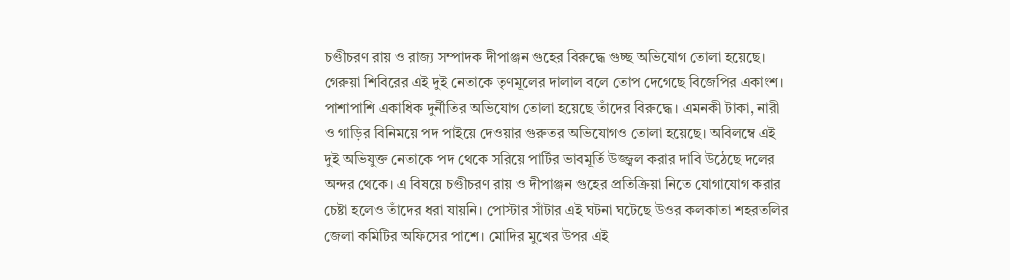চণ্ডীচরণ রায় ও রাজ্য সম্পাদক দীপাঞ্জন গুহের বিরুদ্ধে গুচ্ছ অভিযোগ তোলা হয়েছে। গেরুয়া শিবিরের এই দুই নেতাকে তৃণমূলের দালাল বলে তোপ দেগেছে বিজেপির একাংশ। পাশাপাশি একাধিক দুর্নীতির অভিযোগ তোলা হয়েছে তাঁদের বিরুদ্ধে। এমনকী টাকা, নারী ও গাড়ির বিনিময়ে পদ পাইয়ে দেওয়ার গুরুতর অভিযোগও তোলা হয়েছে। অবিলম্বে এই দুই অভিযুক্ত নেতাকে পদ থেকে সরিয়ে পার্টির ভাবমূর্তি উজ্জ্বল করার দাবি উঠেছে দলের অন্দর থেকে। এ বিষয়ে চণ্ডীচরণ রায় ও দীপাঞ্জন গুহের প্রতিক্রিয়া নিতে যোগাযোগ করার চেষ্টা হলেও তাঁদের ধরা যায়নি। পোস্টার সাঁটার এই ঘটনা ঘটেছে উওর কলকাতা শহরতলির জেলা কমিটির অফিসের পাশে। মোদির মুখের উপর এই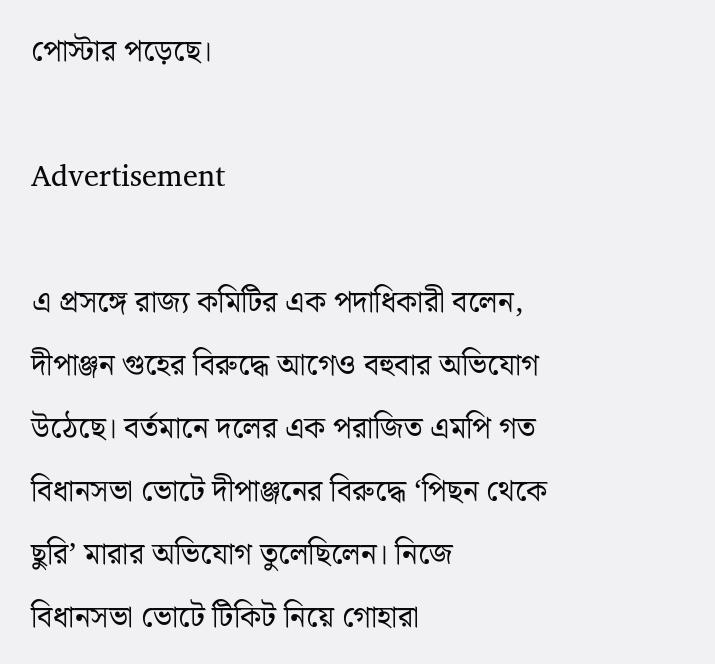পোস্টার পড়েছে।

Advertisement

এ প্রসঙ্গে রাজ্য কমিটির এক পদাধিকারী বলেন, দীপাঞ্জন গুহের বিরুদ্ধে আগেও বহুবার অভিযোগ উঠেছে। বর্তমানে দলের এক পরাজিত এমপি গত বিধানসভা ভোটে দীপাঞ্জনের বিরুদ্ধে ‘পিছন থেকে ছুরি’ মারার অভিযোগ তুলেছিলেন। নিজে বিধানসভা ভোটে টিকিট নিয়ে গোহারা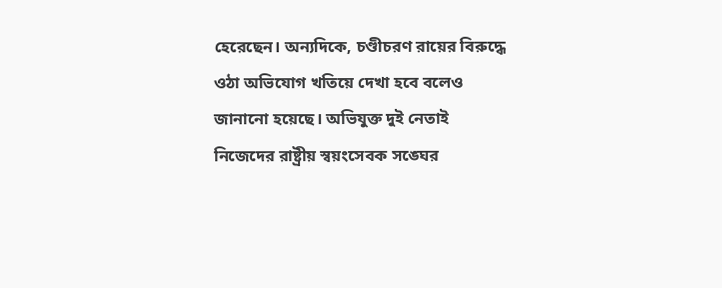হেরেছেন। অন্যদিকে, চণ্ডীচরণ রায়ের বিরুদ্ধে ওঠা অভিযোগ খতিয়ে দেখা হবে বলেও জানানো হয়েছে। অভিযুক্ত দুই নেতাই নিজেদের রাষ্ট্রীয় স্বয়ংসেবক সঙ্ঘের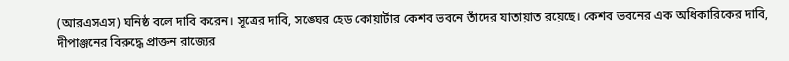(আরএসএস) ঘনিষ্ঠ বলে দাবি করেন। সূত্রের দাবি, সঙ্ঘের হেড কোয়ার্টার কেশব ভবনে তাঁদের যাতায়াত রয়েছে। কেশব ভবনের এক অধিকারিকের দাবি, দীপাঞ্জনের বিরুদ্ধে প্রাক্তন রাজ্যের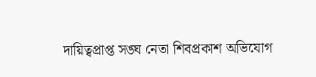দায়িত্বপ্রাপ্ত সঙ্ঘ নেতা শিবপ্রকাশ অভিযোগ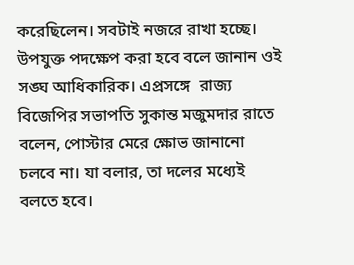করেছিলেন। সবটাই নজরে রাখা হচ্ছে। উপযুক্ত পদক্ষেপ করা হবে বলে জানান ওই সঙ্ঘ আধিকারিক। এপ্রসঙ্গে  রাজ্য বিজেপির সভাপতি সুকান্ত মজুমদার রাতে বলেন, পোস্টার মেরে ক্ষোভ জানানো চলবে না। যা বলার, তা দলের মধ্যেই বলতে হবে।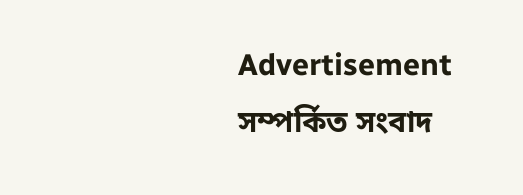Advertisement
সম্পর্কিত সংবাদ